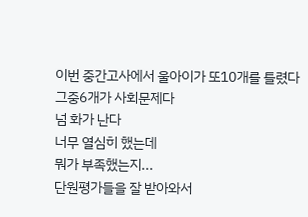이번 중간고사에서 울아이가 또10개를 틀렸다
그중6개가 사회문제다
넘 화가 난다
너무 열심히 했는데
뭐가 부족했는지...
단원평가들을 잘 받아와서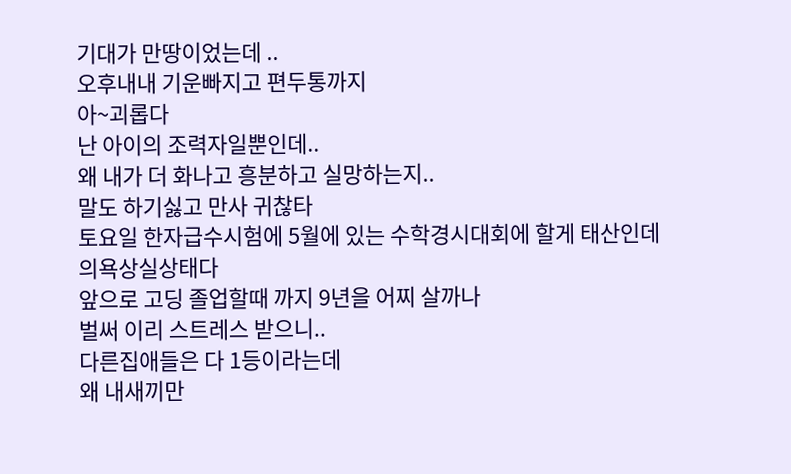기대가 만땅이었는데 ..
오후내내 기운빠지고 편두통까지
아~괴롭다
난 아이의 조력자일뿐인데..
왜 내가 더 화나고 흥분하고 실망하는지..
말도 하기싫고 만사 귀찮타
토요일 한자급수시험에 5월에 있는 수학경시대회에 할게 태산인데
의욕상실상태다
앞으로 고딩 졸업할때 까지 9년을 어찌 살까나
벌써 이리 스트레스 받으니..
다른집애들은 다 1등이라는데
왜 내새끼만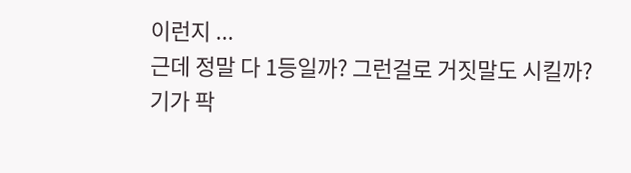이런지 ...
근데 정말 다 1등일까? 그런걸로 거짓말도 시킬까?
기가 팍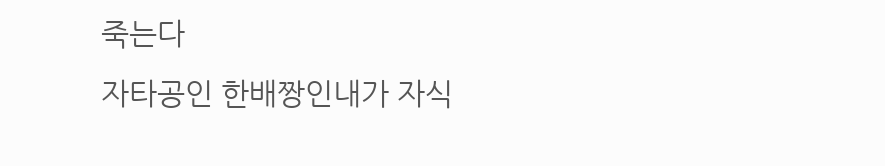죽는다
자타공인 한배짱인내가 자식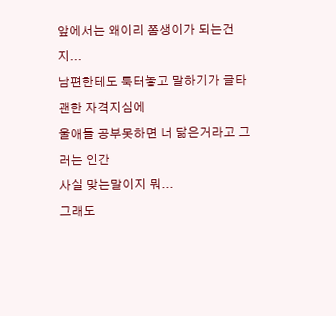앞에서는 왜이리 쫌생이가 되는건지...
남편한테도 툭터놓고 말하기가 글타
괜한 자격지심에
울애들 공부못하면 너 닮은거라고 그러는 인간
사실 맞는말이지 뭐...
그래도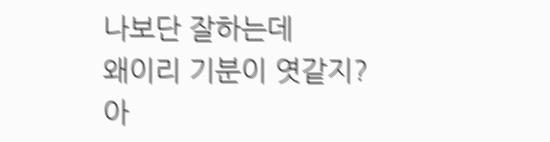나보단 잘하는데
왜이리 기분이 엿같지?
아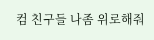컴 친구들 나좀 위로해줘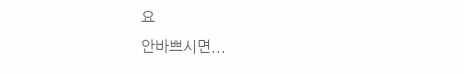요
안바쁘시면...